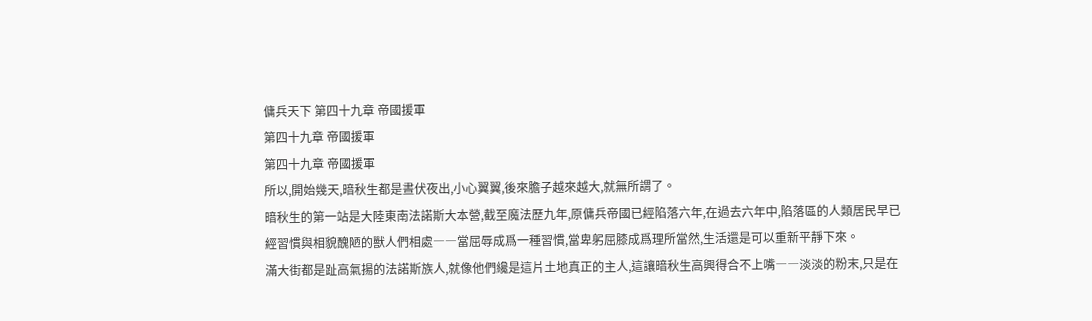傭兵天下 第四十九章 帝國援軍
第四十九章 帝國援軍
第四十九章 帝國援軍
所以,開始幾天,暗秋生都是晝伏夜出,小心翼翼,後來膽子越來越大,就無所謂了。
暗秋生的第一站是大陸東南法諾斯大本營,截至魔法歷九年,原傭兵帝國已經陷落六年,在過去六年中,陷落區的人類居民早已經習慣與相貌醜陋的獸人們相處――當屈辱成爲一種習慣,當卑躬屈膝成爲理所當然,生活還是可以重新平靜下來。
滿大街都是趾高氣揚的法諾斯族人,就像他們纔是這片土地真正的主人,這讓暗秋生高興得合不上嘴――淡淡的粉末,只是在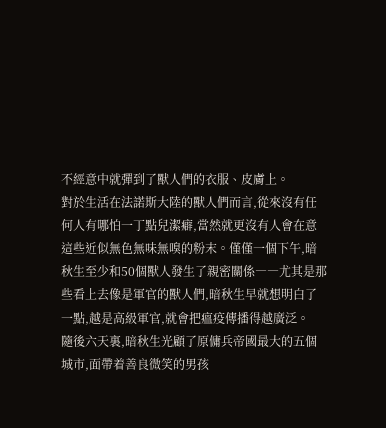不經意中就彈到了獸人們的衣服、皮膚上。
對於生活在法諾斯大陸的獸人們而言,從來沒有任何人有哪怕一丁點兒潔癖,當然就更沒有人會在意這些近似無色無味無嗅的粉末。僅僅一個下午,暗秋生至少和50個獸人發生了親密關係――尤其是那些看上去像是軍官的獸人們,暗秋生早就想明白了一點,越是高級軍官,就會把瘟疫傳播得越廣泛。
隨後六天裏,暗秋生光顧了原傭兵帝國最大的五個城市,面帶着善良微笑的男孩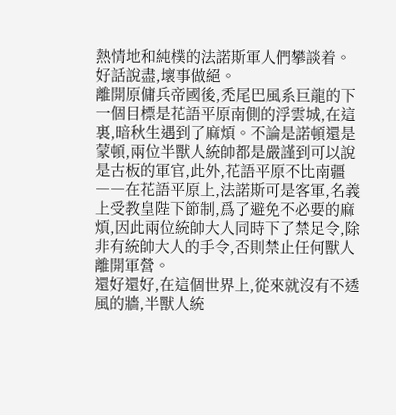熱情地和純樸的法諾斯軍人們攀談着。好話說盡,壞事做絕。
離開原傭兵帝國後,禿尾巴風系巨龍的下一個目標是花語平原南側的浮雲城,在這裏,暗秋生遇到了麻煩。不論是諾頓還是蒙頓,兩位半獸人統帥都是嚴謹到可以說是古板的軍官,此外,花語平原不比南疆――在花語平原上,法諾斯可是客軍,名義上受教皇陛下節制,爲了避免不必要的麻煩,因此兩位統帥大人同時下了禁足令,除非有統帥大人的手令,否則禁止任何獸人離開軍營。
還好還好,在這個世界上,從來就沒有不透風的牆,半獸人統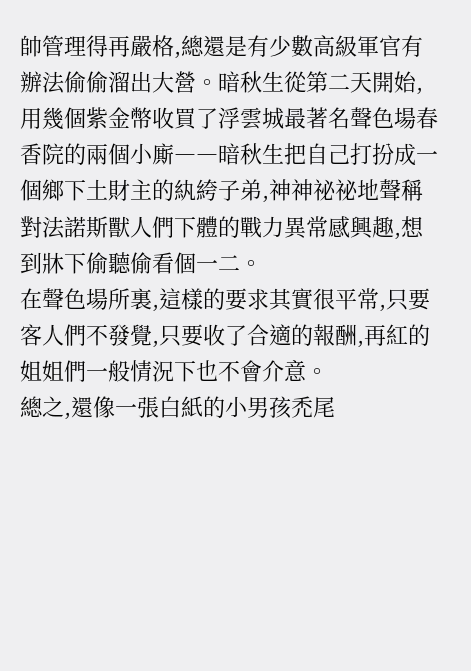帥管理得再嚴格,總還是有少數高級軍官有辦法偷偷溜出大營。暗秋生從第二天開始,用幾個紫金幣收買了浮雲城最著名聲色場春香院的兩個小廝――暗秋生把自己打扮成一個鄉下土財主的紈絝子弟,神神祕祕地聲稱對法諾斯獸人們下體的戰力異常感興趣,想到牀下偷聽偷看個一二。
在聲色場所裏,這樣的要求其實很平常,只要客人們不發覺,只要收了合適的報酬,再紅的姐姐們一般情況下也不會介意。
總之,還像一張白紙的小男孩禿尾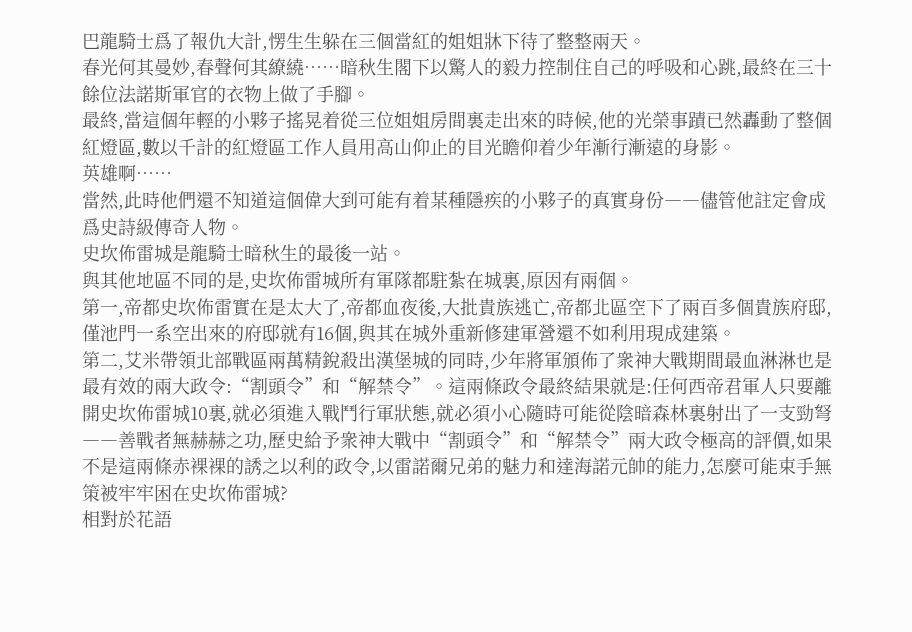巴龍騎士爲了報仇大計,愣生生躲在三個當紅的姐姐牀下待了整整兩天。
春光何其曼妙,春聲何其繚繞……暗秋生閣下以驚人的毅力控制住自己的呼吸和心跳,最終在三十餘位法諾斯軍官的衣物上做了手腳。
最終,當這個年輕的小夥子搖晃着從三位姐姐房間裏走出來的時候,他的光榮事蹟已然轟動了整個紅燈區,數以千計的紅燈區工作人員用高山仰止的目光瞻仰着少年漸行漸遠的身影。
英雄啊……
當然,此時他們還不知道這個偉大到可能有着某種隱疾的小夥子的真實身份――儘管他註定會成爲史詩級傳奇人物。
史坎佈雷城是龍騎士暗秋生的最後一站。
與其他地區不同的是,史坎佈雷城所有軍隊都駐紮在城裏,原因有兩個。
第一,帝都史坎佈雷實在是太大了,帝都血夜後,大批貴族逃亡,帝都北區空下了兩百多個貴族府邸,僅池門一系空出來的府邸就有16個,與其在城外重新修建軍營還不如利用現成建築。
第二,艾米帶領北部戰區兩萬精銳殺出漢堡城的同時,少年將軍頒佈了衆神大戰期間最血淋淋也是最有效的兩大政令:“割頭令”和“解禁令”。這兩條政令最終結果就是:任何西帝君軍人只要離開史坎佈雷城10裏,就必須進入戰鬥行軍狀態,就必須小心隨時可能從陰暗森林裏射出了一支勁弩――善戰者無赫赫之功,歷史給予衆神大戰中“割頭令”和“解禁令”兩大政令極高的評價,如果不是這兩條赤裸裸的誘之以利的政令,以雷諾爾兄弟的魅力和達海諾元帥的能力,怎麼可能束手無策被牢牢困在史坎佈雷城?
相對於花語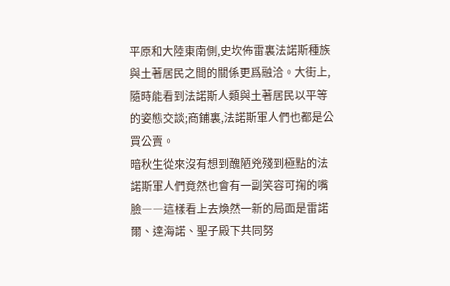平原和大陸東南側,史坎佈雷裏法諾斯種族與土著居民之間的關係更爲融洽。大街上,隨時能看到法諾斯人類與土著居民以平等的姿態交談;商鋪裏,法諾斯軍人們也都是公買公賣。
暗秋生從來沒有想到醜陋兇殘到極點的法諾斯軍人們竟然也會有一副笑容可掬的嘴臉――這樣看上去煥然一新的局面是雷諾爾、達海諾、聖子殿下共同努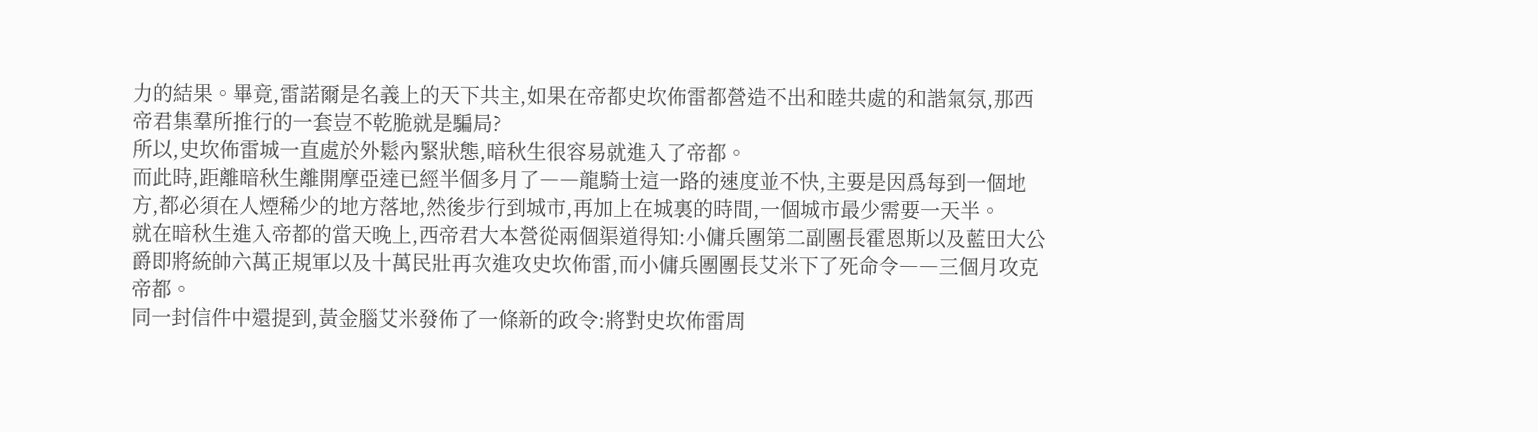力的結果。畢竟,雷諾爾是名義上的天下共主,如果在帝都史坎佈雷都營造不出和睦共處的和諧氣氛,那西帝君集羣所推行的一套豈不乾脆就是騙局?
所以,史坎佈雷城一直處於外鬆內緊狀態,暗秋生很容易就進入了帝都。
而此時,距離暗秋生離開摩亞達已經半個多月了――龍騎士這一路的速度並不快,主要是因爲每到一個地方,都必須在人煙稀少的地方落地,然後步行到城市,再加上在城裏的時間,一個城市最少需要一天半。
就在暗秋生進入帝都的當天晚上,西帝君大本營從兩個渠道得知:小傭兵團第二副團長霍恩斯以及藍田大公爵即將統帥六萬正規軍以及十萬民壯再次進攻史坎佈雷,而小傭兵團團長艾米下了死命令――三個月攻克帝都。
同一封信件中還提到,黃金腦艾米發佈了一條新的政令:將對史坎佈雷周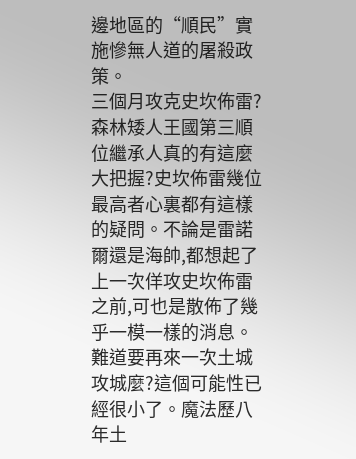邊地區的“順民”實施慘無人道的屠殺政策。
三個月攻克史坎佈雷?森林矮人王國第三順位繼承人真的有這麼大把握?史坎佈雷幾位最高者心裏都有這樣的疑問。不論是雷諾爾還是海帥,都想起了上一次佯攻史坎佈雷之前,可也是散佈了幾乎一模一樣的消息。
難道要再來一次土城攻城麼?這個可能性已經很小了。魔法歷八年土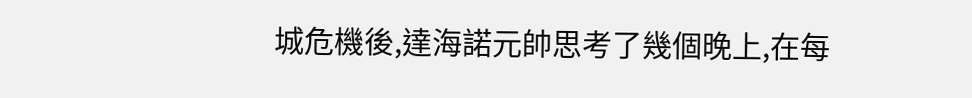城危機後,達海諾元帥思考了幾個晚上,在每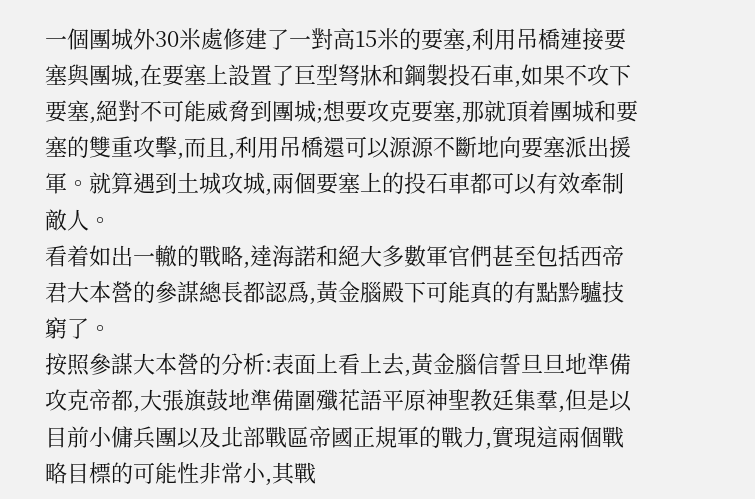一個團城外30米處修建了一對高15米的要塞,利用吊橋連接要塞與團城,在要塞上設置了巨型弩牀和鋼製投石車,如果不攻下要塞,絕對不可能威脅到團城;想要攻克要塞,那就頂着團城和要塞的雙重攻擊,而且,利用吊橋還可以源源不斷地向要塞派出援軍。就算遇到土城攻城,兩個要塞上的投石車都可以有效牽制敵人。
看着如出一轍的戰略,達海諾和絕大多數軍官們甚至包括西帝君大本營的參謀總長都認爲,黃金腦殿下可能真的有點黔驢技窮了。
按照參謀大本營的分析:表面上看上去,黃金腦信誓旦旦地準備攻克帝都,大張旗鼓地準備圍殲花語平原神聖教廷集羣,但是以目前小傭兵團以及北部戰區帝國正規軍的戰力,實現這兩個戰略目標的可能性非常小,其戰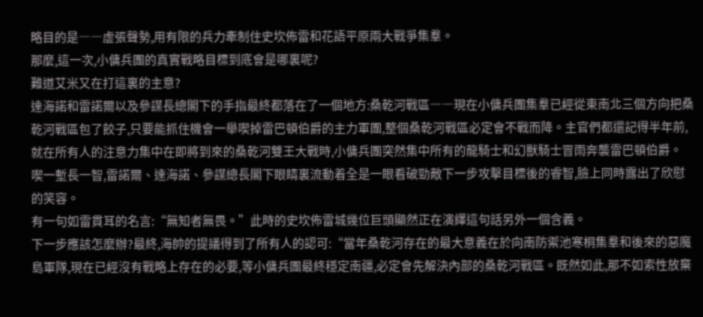略目的是――虛張聲勢,用有限的兵力牽制住史坎佈雷和花語平原兩大戰爭集羣。
那麼,這一次,小傭兵團的真實戰略目標到底會是哪裏呢?
難道艾米又在打這裏的主意?
達海諾和雷諾爾以及參謀長總閣下的手指最終都落在了一個地方:桑乾河戰區――現在小傭兵團集羣已經從東南北三個方向把桑乾河戰區包了餃子,只要能抓住機會一舉喫掉雷巴頓伯爵的主力軍團,整個桑乾河戰區必定會不戰而降。主官們都還記得半年前,就在所有人的注意力集中在即將到來的桑乾河雙王大戰時,小傭兵團突然集中所有的龍騎士和幻獸騎士冒雨奔襲雷巴頓伯爵。
喫一塹長一智,雷諾爾、達海諾、參謀總長閣下眼睛裏流動着全是一眼看破勁敵下一步攻擊目標後的睿智,臉上同時露出了欣慰的笑容。
有一句如雷貫耳的名言:“無知者無畏。”此時的史坎佈雷城幾位巨頭顯然正在演繹這句話另外一個含義。
下一步應該怎麼辦?最終,海帥的提議得到了所有人的認可:“當年桑乾河存在的最大意義在於向南防禦池寒桐集羣和後來的惡魔島軍隊,現在已經沒有戰略上存在的必要,等小傭兵團最終穩定南疆,必定會先解決內部的桑乾河戰區。既然如此,那不如索性放棄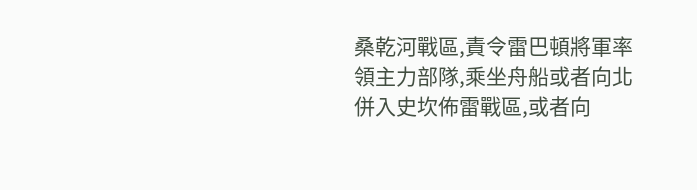桑乾河戰區,責令雷巴頓將軍率領主力部隊,乘坐舟船或者向北併入史坎佈雷戰區,或者向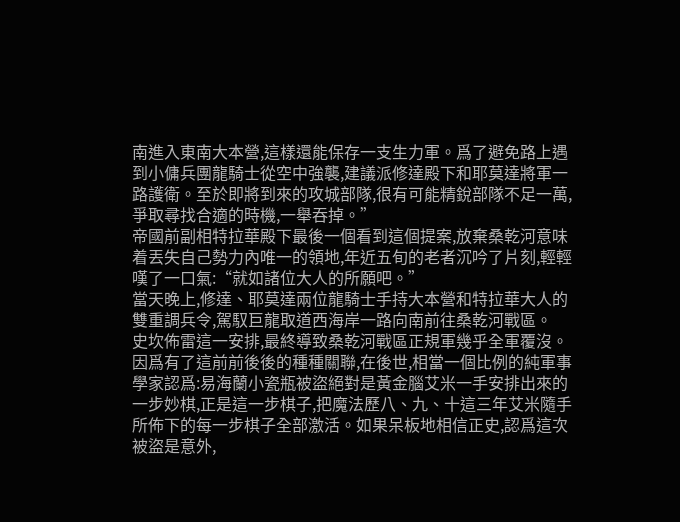南進入東南大本營,這樣還能保存一支生力軍。爲了避免路上遇到小傭兵團龍騎士從空中強襲,建議派修達殿下和耶莫達將軍一路護衛。至於即將到來的攻城部隊,很有可能精銳部隊不足一萬,爭取尋找合適的時機,一舉吞掉。”
帝國前副相特拉華殿下最後一個看到這個提案,放棄桑乾河意味着丟失自己勢力內唯一的領地,年近五旬的老者沉吟了片刻,輕輕嘆了一口氣:“就如諸位大人的所願吧。”
當天晚上,修達、耶莫達兩位龍騎士手持大本營和特拉華大人的雙重調兵令,駕馭巨龍取道西海岸一路向南前往桑乾河戰區。
史坎佈雷這一安排,最終導致桑乾河戰區正規軍幾乎全軍覆沒。
因爲有了這前前後後的種種關聯,在後世,相當一個比例的純軍事學家認爲:易海蘭小瓷瓶被盜絕對是黃金腦艾米一手安排出來的一步妙棋,正是這一步棋子,把魔法歷八、九、十這三年艾米隨手所佈下的每一步棋子全部激活。如果呆板地相信正史,認爲這次被盜是意外,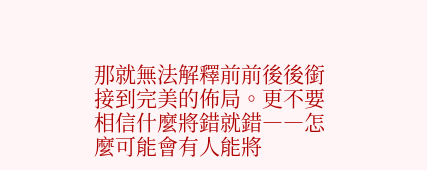那就無法解釋前前後後銜接到完美的佈局。更不要相信什麼將錯就錯――怎麼可能會有人能將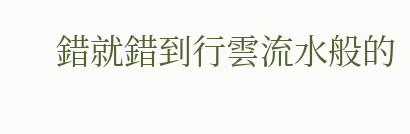錯就錯到行雲流水般的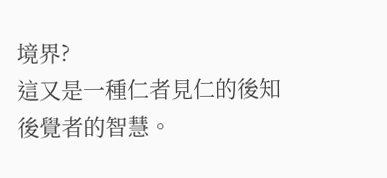境界?
這又是一種仁者見仁的後知後覺者的智慧。